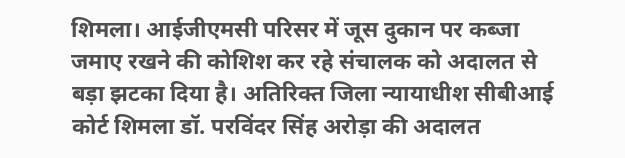शिमला। आईजीएमसी परिसर में जूस दुकान पर कब्जा जमाए रखने की कोशिश कर रहे संचालक को अदालत से बड़ा झटका दिया है। अतिरिक्त जिला न्यायाधीश सीबीआई कोर्ट शिमला डॉ. परविंदर सिंह अरोड़ा की अदालत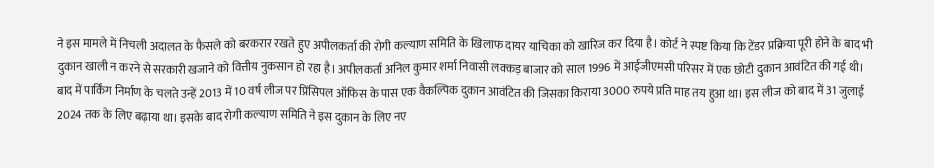ने इस मामले में निचली अदालत के फैसले को बरकरार रखते हुए अपीलकर्ता की रोगी कल्याण समिति के खिलाफ दायर याचिका को खारिज कर दिया है। कोर्ट ने स्पष्ट किया कि टेंडर प्रक्रिया पूरी होने के बाद भी दुकान खाली न करने से सरकारी खजाने को वित्तीय नुकसान हो रहा है। अपीलकर्ता अनिल कुमार शर्मा निवासी लक्कड़ बाजार को साल 1996 में आईजीएमसी परिसर में एक छोटी दुकान आवंटित की गई थी। बाद में पार्किंग निर्माण के चलते उन्हें 2013 में 10 वर्ष लीज पर प्रिंसिपल ऑफिस के पास एक वैकल्पिक दुकान आवंटित की जिसका किराया 3000 रुपये प्रति माह तय हुआ था। इस लीज को बाद में 31 जुलाई 2024 तक के लिए बढ़ाया था। इसके बाद रोगी कल्याण समिति ने इस दुकान के लिए नए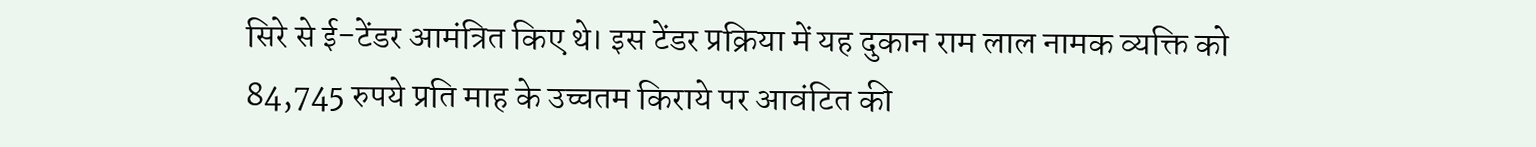सिरे से ई-टेंडर आमंत्रित किए थे। इस टेंडर प्रक्रिया में यह दुकान राम लाल नामक व्यक्ति को 84,745 रुपये प्रति माह के उच्चतम किराये पर आवंटित की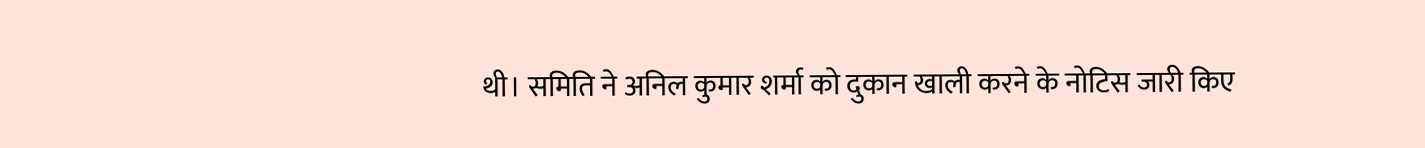थी। समिति ने अनिल कुमार शर्मा को दुकान खाली करने के नोटिस जारी किए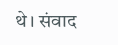थे। संवाद